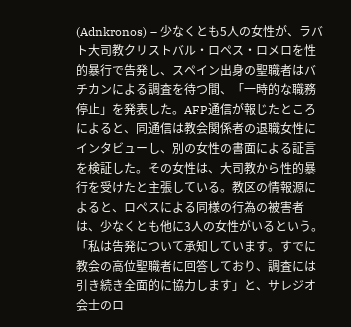(Adnkronos) – 少なくとも5人の女性が、ラバト大司教クリストバル・ロペス・ロメロを性的暴行で告発し、スペイン出身の聖職者はバチカンによる調査を待つ間、「一時的な職務停止」を発表した。AFP通信が報じたところによると、同通信は教会関係者の退職女性にインタビューし、別の女性の書面による証言を検証した。その女性は、大司教から性的暴行を受けたと主張している。教区の情報源によると、ロペスによる同様の行為の被害者は、少なくとも他に3人の女性がいるという。
「私は告発について承知しています。すでに教会の高位聖職者に回答しており、調査には引き続き全面的に協力します」と、サレジオ会士のロ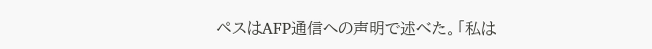ペスはAFP通信への声明で述べた。「私は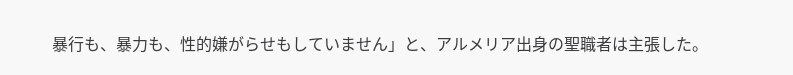暴行も、暴力も、性的嫌がらせもしていません」と、アルメリア出身の聖職者は主張した。